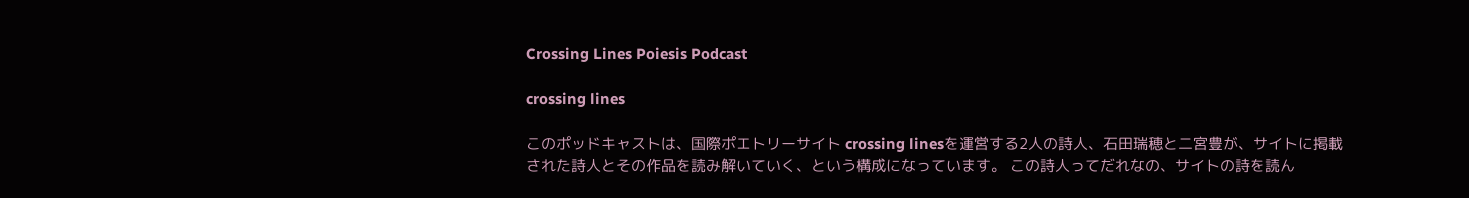Crossing Lines Poiesis Podcast

crossing lines

このポッドキャストは、国際ポエトリーサイト crossing linesを運営する2人の詩人、石田瑞穂と二宮豊が、サイトに掲載された詩人とその作品を読み解いていく、という構成になっています。 この詩人ってだれなの、サイトの詩を読ん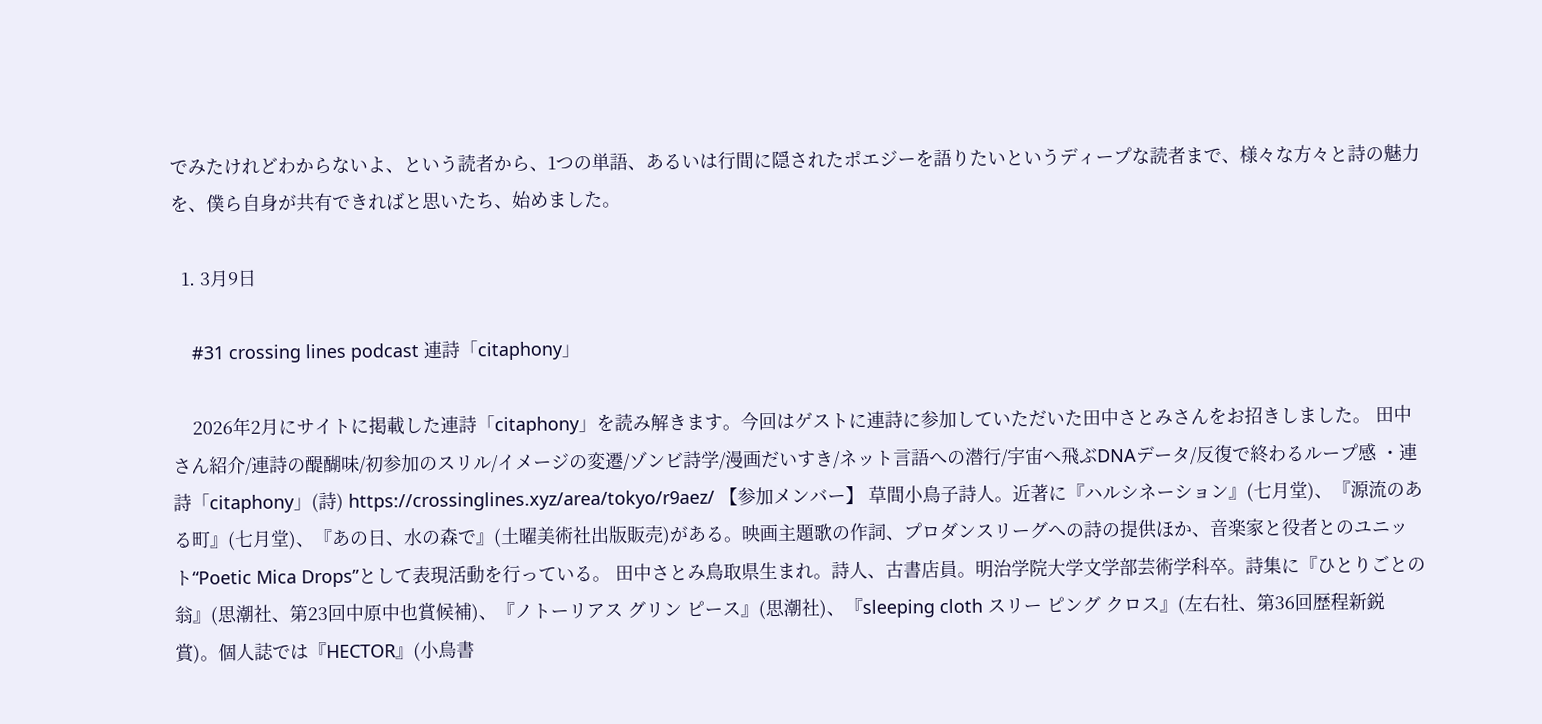でみたけれどわからないよ、という読者から、1つの単語、あるいは行間に隠されたポエジーを語りたいというディープな読者まで、様々な方々と詩の魅力を、僕ら自身が共有できればと思いたち、始めました。

  1. 3月9日

    #31 crossing lines podcast 連詩「citaphony」

    2026年2月にサイトに掲載した連詩「citaphony」を読み解きます。今回はゲストに連詩に参加していただいた田中さとみさんをお招きしました。 田中さん紹介/連詩の醍醐味/初参加のスリル/イメージの変遷/ゾンビ詩学/漫画だいすき/ネット言語への潜行/宇宙へ飛ぶDNAデータ/反復で終わるループ感 ・連詩「citaphony」(詩) https://crossinglines.xyz/area/tokyo/r9aez/ 【参加メンバー】 草間小鳥子詩人。近著に『ハルシネーション』(七月堂)、『源流のある町』(七月堂)、『あの日、水の森で』(土曜美術社出版販売)がある。映画主題歌の作詞、プロダンスリーグへの詩の提供ほか、音楽家と役者とのユニット“Poetic Mica Drops”として表現活動を行っている。 田中さとみ鳥取県生まれ。詩人、古書店員。明治学院大学文学部芸術学科卒。詩集に『ひとりごとの翁』(思潮社、第23回中原中也賞候補)、『ノトーリアス グリン ピース』(思潮社)、『sleeping cloth スリー ピング クロス』(左右社、第36回歴程新鋭賞)。個人誌では『HECTOR』(小鳥書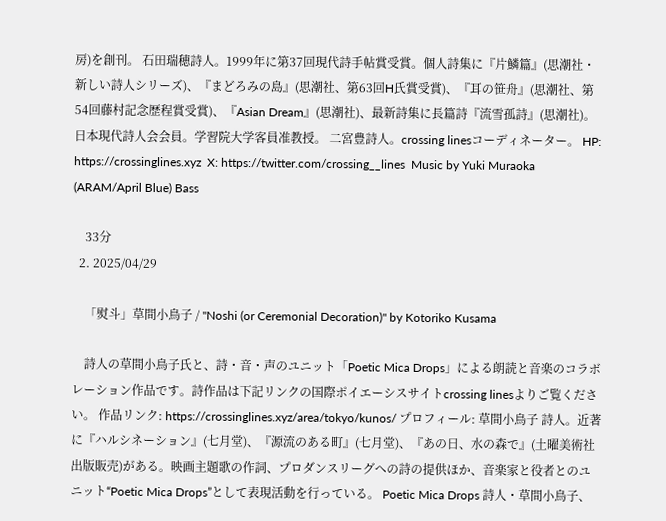房)を創刊。 石田瑞穂詩人。1999年に第37回現代詩手帖賞受賞。個人詩集に『片鱗篇』(思潮社・新しい詩人シリーズ)、『まどろみの島』(思潮社、第63回H氏賞受賞)、『耳の笹舟』(思潮社、第54回藤村記念歴程賞受賞)、『Asian Dream』(思潮社)、最新詩集に長篇詩『流雪孤詩』(思潮社)。日本現代詩人会会員。学習院大学客員准教授。 二宮豊詩人。crossing linesコーディネーター。 HP: https://crossinglines.xyz  X: https://twitter.com/crossing__lines  Music by Yuki Muraoka (ARAM/April Blue) Bass

    33分
  2. 2025/04/29

    「熨斗」草間小鳥子 / "Noshi (or Ceremonial Decoration)" by Kotoriko Kusama

    詩人の草間小鳥子氏と、詩・音・声のユニット「Poetic Mica Drops」による朗読と音楽のコラボレーション作品です。詩作品は下記リンクの国際ポイエーシスサイトcrossing linesよりご覧ください。 作品リンク: https://crossinglines.xyz/area/tokyo/kunos/ プロフィール: 草間小鳥子 詩人。近著に『ハルシネーション』(七月堂)、『源流のある町』(七月堂)、『あの日、水の森で』(土曜美術社出版販売)がある。映画主題歌の作詞、プロダンスリーグへの詩の提供ほか、音楽家と役者とのユニット“Poetic Mica Drops”として表現活動を行っている。 Poetic Mica Drops 詩人・草間小鳥子、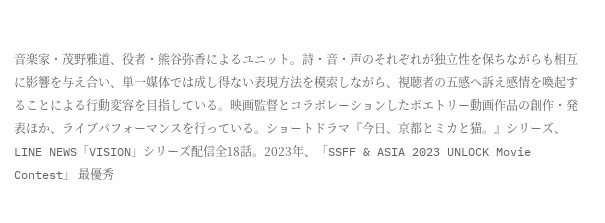音楽家・茂野雅道、役者・熊谷弥香によるユニット。詩・音・声のそれぞれが独立性を保ちながらも相互に影響を与え合い、単一媒体では成し得ない表現方法を模索しながら、視聴者の五感へ訴え感情を喚起することによる行動変容を目指している。映画監督とコラボレーションしたポエトリー動画作品の創作・発表ほか、ライブパフォーマンスを行っている。ショートドラマ『今日、京都とミカと猫。』シリーズ、LINE NEWS「VISION」シリーズ配信全18話。2023年、「SSFF & ASIA 2023 UNLOCK Movie Contest」 最優秀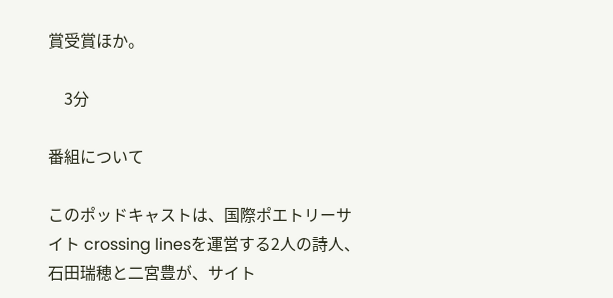賞受賞ほか。

    3分

番組について

このポッドキャストは、国際ポエトリーサイト crossing linesを運営する2人の詩人、石田瑞穂と二宮豊が、サイト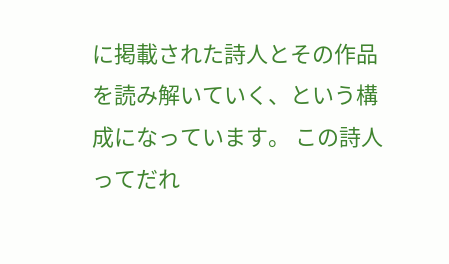に掲載された詩人とその作品を読み解いていく、という構成になっています。 この詩人ってだれ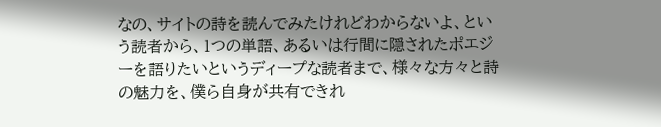なの、サイトの詩を読んでみたけれどわからないよ、という読者から、1つの単語、あるいは行間に隠されたポエジーを語りたいというディープな読者まで、様々な方々と詩の魅力を、僕ら自身が共有できれ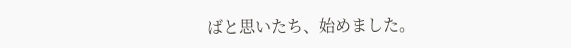ばと思いたち、始めました。